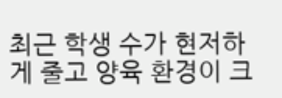최근 학생 수가 현저하게 줄고 양육 환경이 크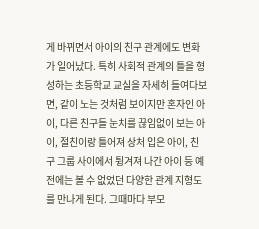게 바뀌면서 아이의 친구 관계에도 변화가 일어났다. 특히 사회적 관계의 틀을 형성하는 초등학교 교실을 자세히 들여다보면, 같이 노는 것처럼 보이지만 혼자인 아이, 다른 친구들 눈치를 끊임없이 보는 아이, 절친이랑 틀어져 상처 입은 아이, 친구 그룹 사이에서 튕겨져 나간 아이 등 예전에는 볼 수 없었던 다양한 관계 지형도를 만나게 된다. 그때마다 부모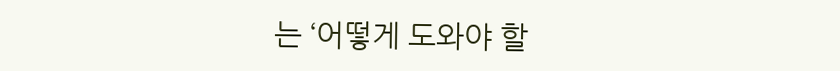는 ‘어떻게 도와야 할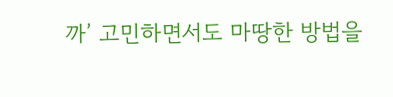까’ 고민하면서도 마땅한 방법을